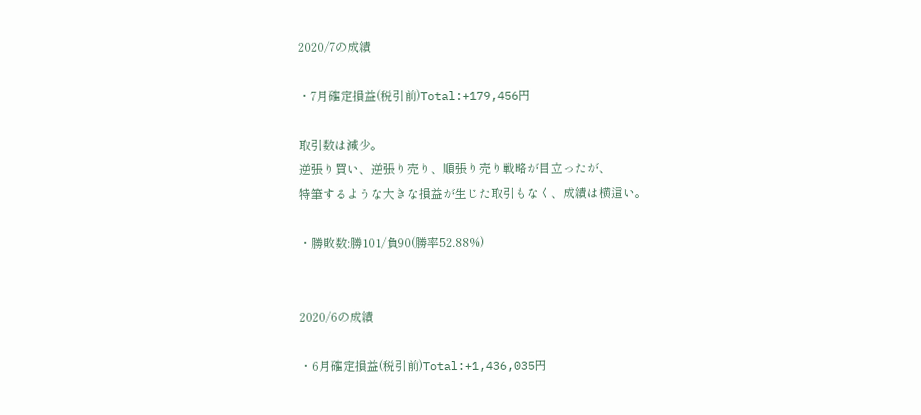2020/7の成績

・7月確定損益(税引前)Total:+179,456円

取引数は減少。
逆張り買い、逆張り売り、順張り売り戦略が目立ったが、
特筆するような大きな損益が生じた取引もなく、成績は横這い。

・勝敗数:勝101/負90(勝率52.88%)


2020/6の成績

・6月確定損益(税引前)Total:+1,436,035円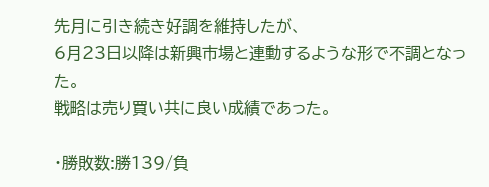先月に引き続き好調を維持したが、
6月23日以降は新興市場と連動するような形で不調となった。
戦略は売り買い共に良い成績であった。

・勝敗数:勝139/負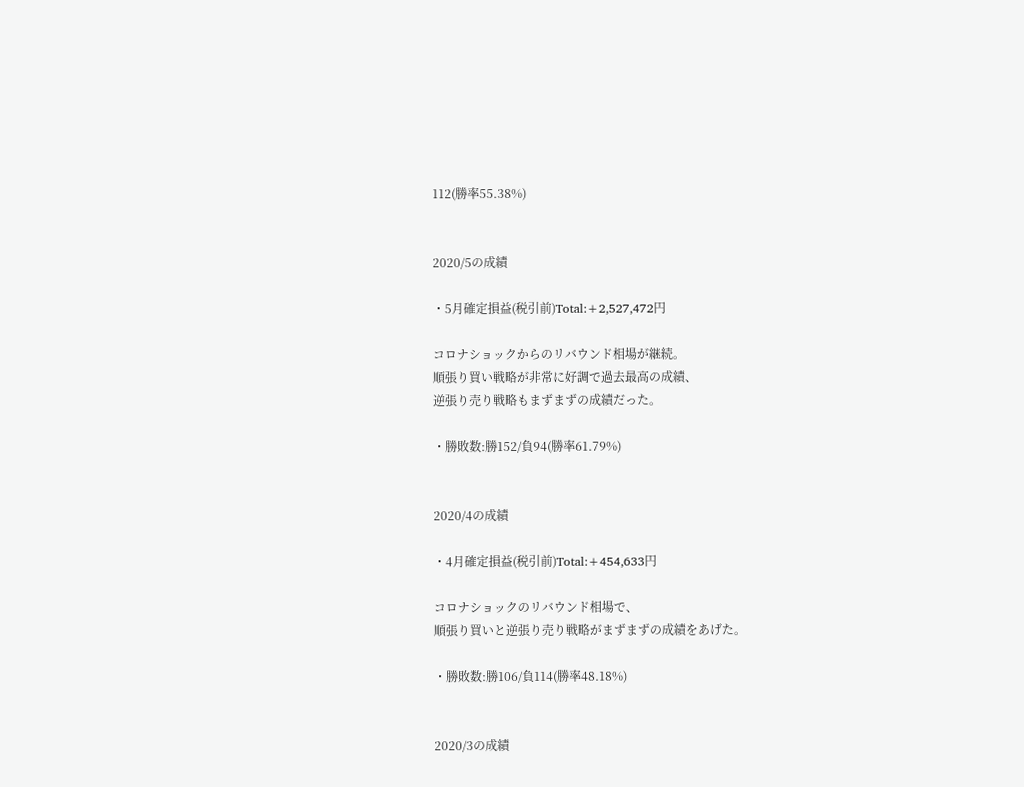112(勝率55.38%)


2020/5の成績

・5月確定損益(税引前)Total:+2,527,472円

コロナショックからのリバウンド相場が継続。
順張り買い戦略が非常に好調で過去最高の成績、
逆張り売り戦略もまずまずの成績だった。

・勝敗数:勝152/負94(勝率61.79%)


2020/4の成績

・4月確定損益(税引前)Total:+454,633円

コロナショックのリバウンド相場で、
順張り買いと逆張り売り戦略がまずまずの成績をあげた。

・勝敗数:勝106/負114(勝率48.18%)


2020/3の成績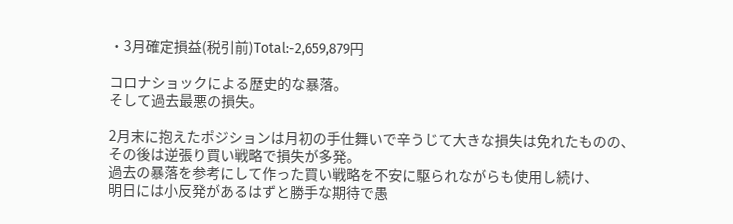・3月確定損益(税引前)Total:-2,659,879円

コロナショックによる歴史的な暴落。
そして過去最悪の損失。

2月末に抱えたポジションは月初の手仕舞いで辛うじて大きな損失は免れたものの、
その後は逆張り買い戦略で損失が多発。
過去の暴落を参考にして作った買い戦略を不安に駆られながらも使用し続け、
明日には小反発があるはずと勝手な期待で愚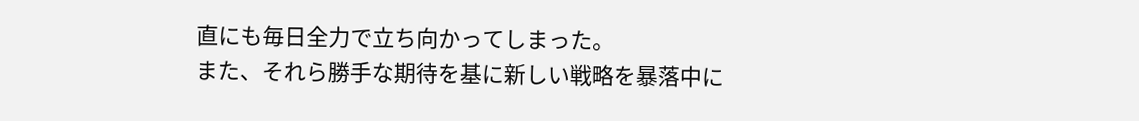直にも毎日全力で立ち向かってしまった。
また、それら勝手な期待を基に新しい戦略を暴落中に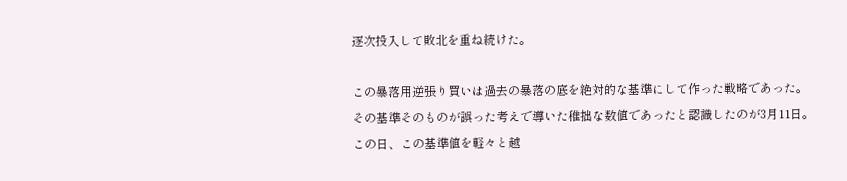逐次投入して敗北を重ね続けた。

この暴落用逆張り買いは過去の暴落の底を絶対的な基準にして作った戦略であった。
その基準そのものが誤った考えで導いた稚拙な数値であったと認識したのが3月11日。
この日、この基準値を軽々と越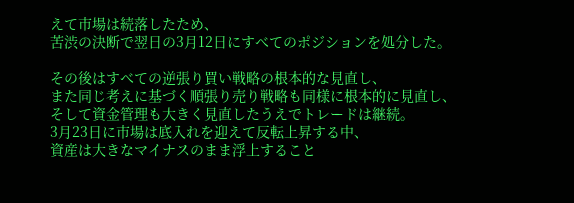えて市場は続落したため、
苦渋の決断で翌日の3月12日にすべてのポジションを処分した。

その後はすべての逆張り買い戦略の根本的な見直し、
また同じ考えに基づく順張り売り戦略も同様に根本的に見直し、
そして資金管理も大きく見直したうえでトレードは継続。
3月23日に市場は底入れを迎えて反転上昇する中、
資産は大きなマイナスのまま浮上すること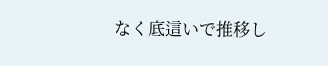なく底這いで推移し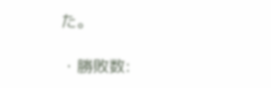た。

・勝敗数: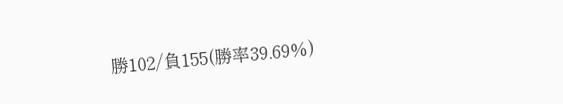勝102/負155(勝率39.69%)